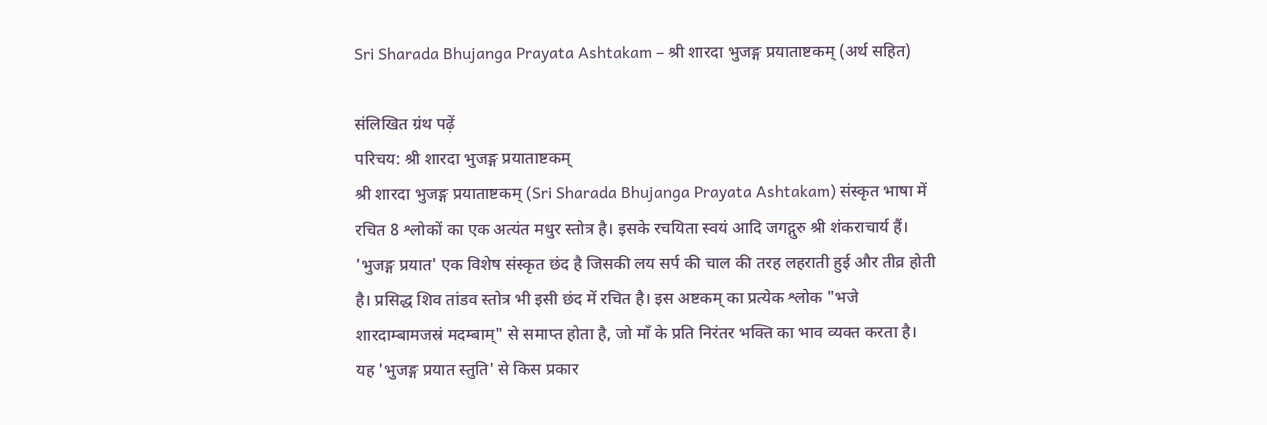Sri Sharada Bhujanga Prayata Ashtakam – श्री शारदा भुजङ्ग प्रयाताष्टकम् (अर्थ सहित)

संलिखित ग्रंथ पढ़ें
परिचय: श्री शारदा भुजङ्ग प्रयाताष्टकम्
श्री शारदा भुजङ्ग प्रयाताष्टकम् (Sri Sharada Bhujanga Prayata Ashtakam) संस्कृत भाषा में रचित 8 श्लोकों का एक अत्यंत मधुर स्तोत्र है। इसके रचयिता स्वयं आदि जगद्गुरु श्री शंकराचार्य हैं।
'भुजङ्ग प्रयात' एक विशेष संस्कृत छंद है जिसकी लय सर्प की चाल की तरह लहराती हुई और तीव्र होती है। प्रसिद्ध शिव तांडव स्तोत्र भी इसी छंद में रचित है। इस अष्टकम् का प्रत्येक श्लोक "भजे शारदाम्बामजस्रं मदम्बाम्" से समाप्त होता है, जो माँ के प्रति निरंतर भक्ति का भाव व्यक्त करता है।
यह 'भुजङ्ग प्रयात स्तुति' से किस प्रकार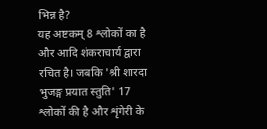भिन्न है?
यह अष्टकम् 8 श्लोकों का है और आदि शंकराचार्य द्वारा रचित है। जबकि 'श्री शारदा भुजङ्ग प्रयात स्तुति' 17 श्लोकों की है और शृंगेरी के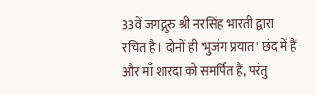33वें जगद्गुरु श्री नरसिंह भारती द्वारा रचित है। दोनों ही 'भुजंग प्रयात' छंद में हैं और माँ शारदा को समर्पित हैं, परंतु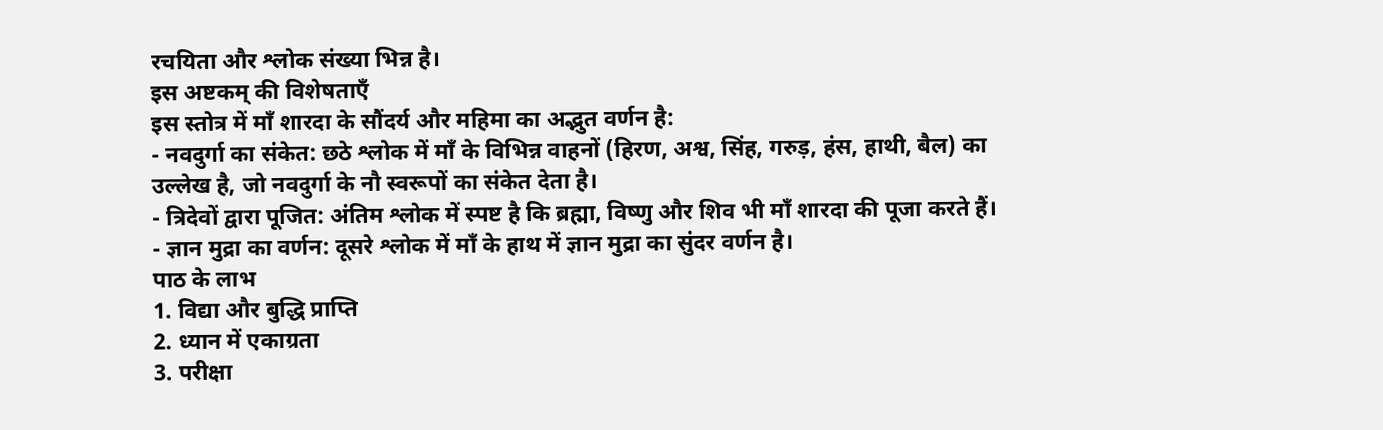रचयिता और श्लोक संख्या भिन्न है।
इस अष्टकम् की विशेषताएँ
इस स्तोत्र में माँ शारदा के सौंदर्य और महिमा का अद्भुत वर्णन है:
- नवदुर्गा का संकेत: छठे श्लोक में माँ के विभिन्न वाहनों (हिरण, अश्व, सिंह, गरुड़, हंस, हाथी, बैल) का उल्लेख है, जो नवदुर्गा के नौ स्वरूपों का संकेत देता है।
- त्रिदेवों द्वारा पूजित: अंतिम श्लोक में स्पष्ट है कि ब्रह्मा, विष्णु और शिव भी माँ शारदा की पूजा करते हैं।
- ज्ञान मुद्रा का वर्णन: दूसरे श्लोक में माँ के हाथ में ज्ञान मुद्रा का सुंदर वर्णन है।
पाठ के लाभ
1. विद्या और बुद्धि प्राप्ति
2. ध्यान में एकाग्रता
3. परीक्षा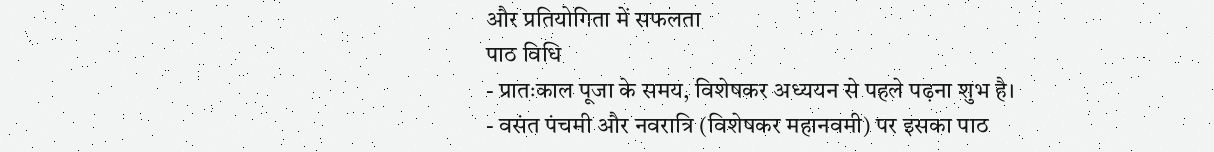और प्रतियोगिता में सफलता
पाठ विधि
- प्रातःकाल पूजा के समय, विशेषकर अध्ययन से पहले पढ़ना शुभ है।
- वसंत पंचमी और नवरात्रि (विशेषकर महानवमी) पर इसका पाठ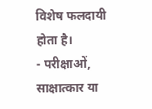विशेष फलदायी होता है।
- परीक्षाओं, साक्षात्कार या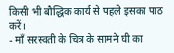किसी भी बौद्धिक कार्य से पहले इसका पाठ करें।
- माँ सरस्वती के चित्र के सामने घी का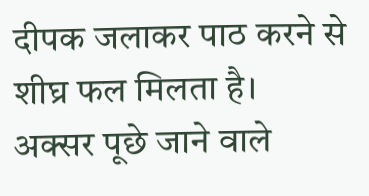दीपक जलाकर पाठ करने से शीघ्र फल मिलता है।
अक्सर पूछे जाने वाले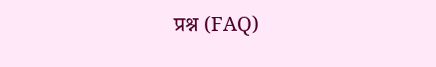प्रश्न (FAQ)